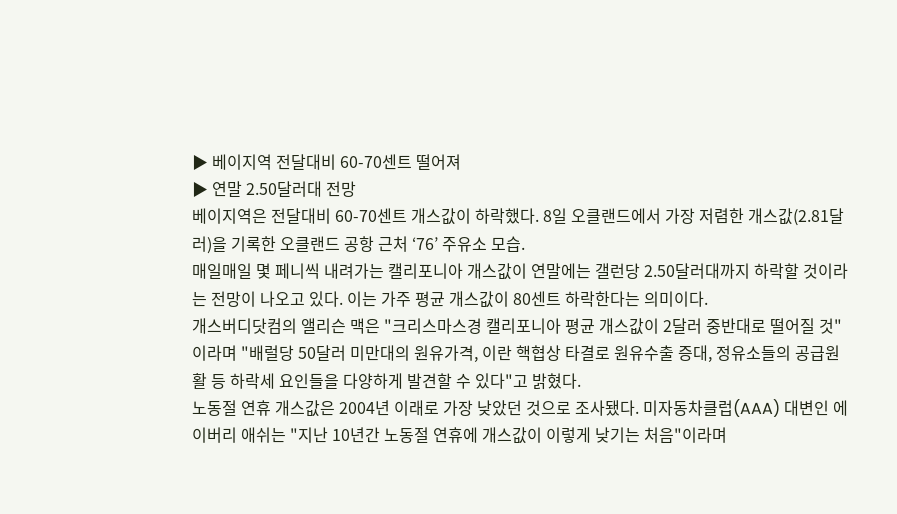▶ 베이지역 전달대비 60-70센트 떨어져
▶ 연말 2.50달러대 전망
베이지역은 전달대비 60-70센트 개스값이 하락했다. 8일 오클랜드에서 가장 저렴한 개스값(2.81달러)을 기록한 오클랜드 공항 근처 ‘76’ 주유소 모습.
매일매일 몇 페니씩 내려가는 캘리포니아 개스값이 연말에는 갤런당 2.50달러대까지 하락할 것이라는 전망이 나오고 있다. 이는 가주 평균 개스값이 80센트 하락한다는 의미이다.
개스버디닷컴의 앨리슨 맥은 "크리스마스경 캘리포니아 평균 개스값이 2달러 중반대로 떨어질 것"이라며 "배럴당 50달러 미만대의 원유가격, 이란 핵협상 타결로 원유수출 증대, 정유소들의 공급원활 등 하락세 요인들을 다양하게 발견할 수 있다"고 밝혔다.
노동절 연휴 개스값은 2004년 이래로 가장 낮았던 것으로 조사됐다. 미자동차클럽(AAA) 대변인 에이버리 애쉬는 "지난 10년간 노동절 연휴에 개스값이 이렇게 낮기는 처음"이라며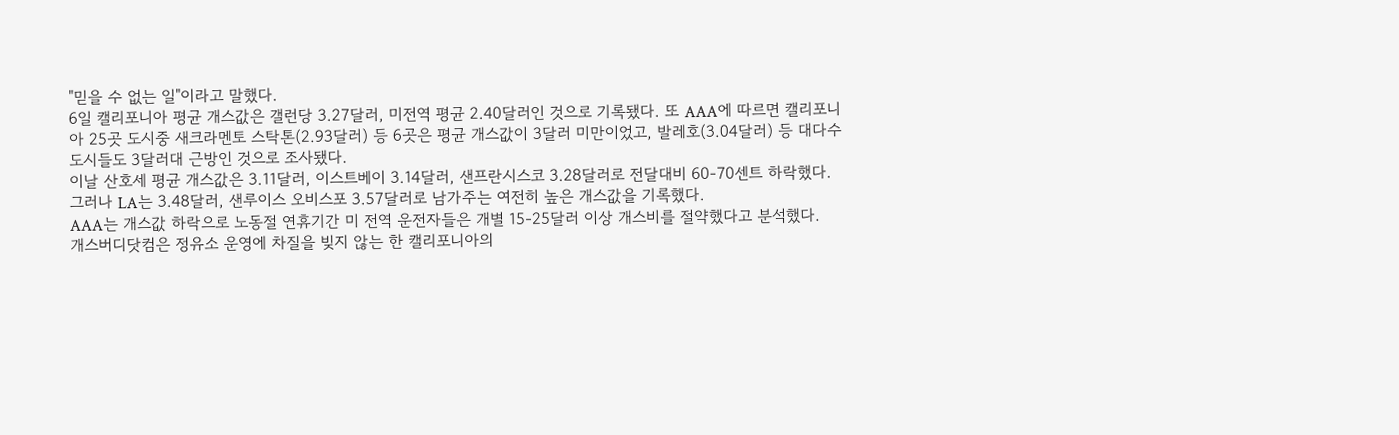"믿을 수 없는 일"이라고 말했다.
6일 캘리포니아 평균 개스값은 갤런당 3.27달러, 미전역 평균 2.40달러인 것으로 기록됐다. 또 AAA에 따르면 캘리포니아 25곳 도시중 새크라멘토 스탁톤(2.93달러) 등 6곳은 평균 개스값이 3달러 미만이었고, 발레호(3.04달러) 등 대다수 도시들도 3달러대 근방인 것으로 조사됐다.
이날 산호세 평균 개스값은 3.11달러, 이스트베이 3.14달러, 샌프란시스코 3.28달러로 전달대비 60-70센트 하락했다.
그러나 LA는 3.48달러, 샌루이스 오비스포 3.57달러로 남가주는 여전히 높은 개스값을 기록했다.
AAA는 개스값 하락으로 노동절 연휴기간 미 전역 운전자들은 개별 15-25달러 이상 개스비를 절약했다고 분석했다.
개스버디닷컴은 정유소 운영에 차질을 빚지 않는 한 캘리포니아의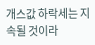개스값 하락세는 지속될 것이라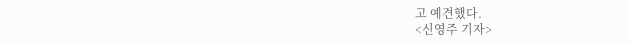고 예견했다.
<신영주 기자>